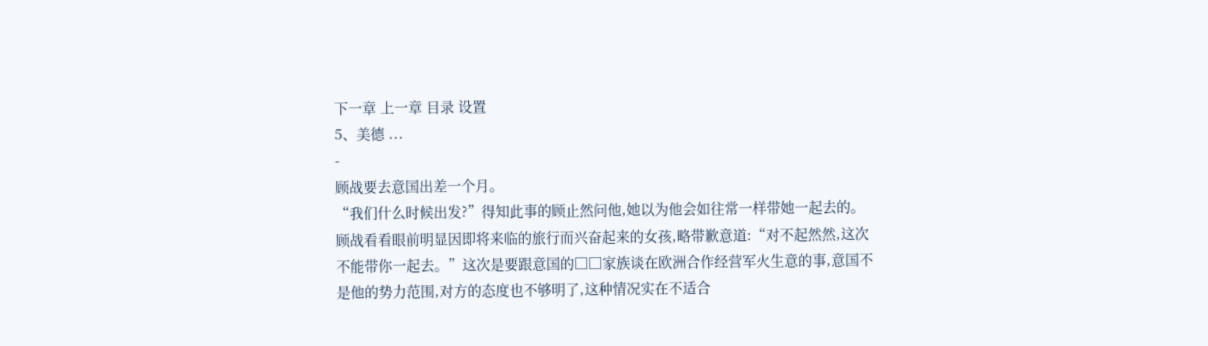下一章 上一章 目录 设置
5、美德 ...
-
顾战要去意国出差一个月。
“我们什么时候出发?”得知此事的顾止然问他,她以为他会如往常一样带她一起去的。
顾战看看眼前明显因即将来临的旅行而兴奋起来的女孩,略带歉意道:“对不起然然,这次不能带你一起去。”这次是要跟意国的□□家族谈在欧洲合作经营军火生意的事,意国不是他的势力范围,对方的态度也不够明了,这种情况实在不适合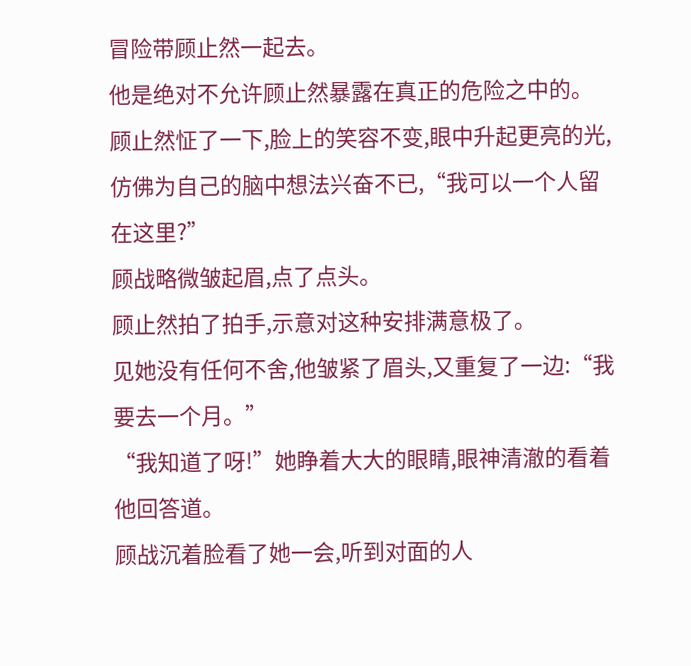冒险带顾止然一起去。
他是绝对不允许顾止然暴露在真正的危险之中的。
顾止然怔了一下,脸上的笑容不变,眼中升起更亮的光,仿佛为自己的脑中想法兴奋不已,“我可以一个人留在这里?”
顾战略微皱起眉,点了点头。
顾止然拍了拍手,示意对这种安排满意极了。
见她没有任何不舍,他皱紧了眉头,又重复了一边:“我要去一个月。”
“我知道了呀!”她睁着大大的眼睛,眼神清澈的看着他回答道。
顾战沉着脸看了她一会,听到对面的人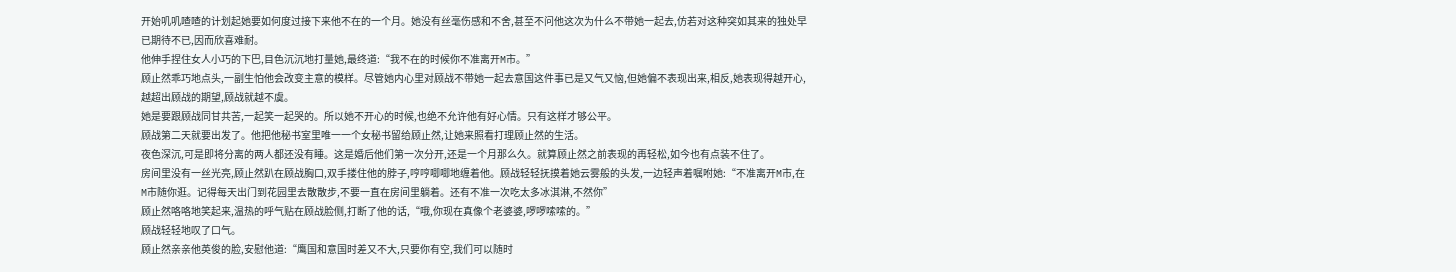开始叽叽喳喳的计划起她要如何度过接下来他不在的一个月。她没有丝毫伤感和不舍,甚至不问他这次为什么不带她一起去,仿若对这种突如其来的独处早已期待不已,因而欣喜难耐。
他伸手捏住女人小巧的下巴,目色沉沉地打量她,最终道:“我不在的时候你不准离开M市。”
顾止然乖巧地点头,一副生怕他会改变主意的模样。尽管她内心里对顾战不带她一起去意国这件事已是又气又恼,但她偏不表现出来,相反,她表现得越开心,越超出顾战的期望,顾战就越不虞。
她是要跟顾战同甘共苦,一起笑一起哭的。所以她不开心的时候,也绝不允许他有好心情。只有这样才够公平。
顾战第二天就要出发了。他把他秘书室里唯一一个女秘书留给顾止然,让她来照看打理顾止然的生活。
夜色深沉,可是即将分离的两人都还没有睡。这是婚后他们第一次分开,还是一个月那么久。就算顾止然之前表现的再轻松,如今也有点装不住了。
房间里没有一丝光亮,顾止然趴在顾战胸口,双手搂住他的脖子,哼哼唧唧地缠着他。顾战轻轻抚摸着她云雾般的头发,一边轻声着嘱咐她:“不准离开M市,在M市随你逛。记得每天出门到花园里去散散步,不要一直在房间里躺着。还有不准一次吃太多冰淇淋,不然你”
顾止然咯咯地笑起来,温热的呼气贴在顾战脸侧,打断了他的话,“哦,你现在真像个老婆婆,啰啰嗦嗦的。”
顾战轻轻地叹了口气。
顾止然亲亲他英俊的脸,安慰他道:“鹰国和意国时差又不大,只要你有空,我们可以随时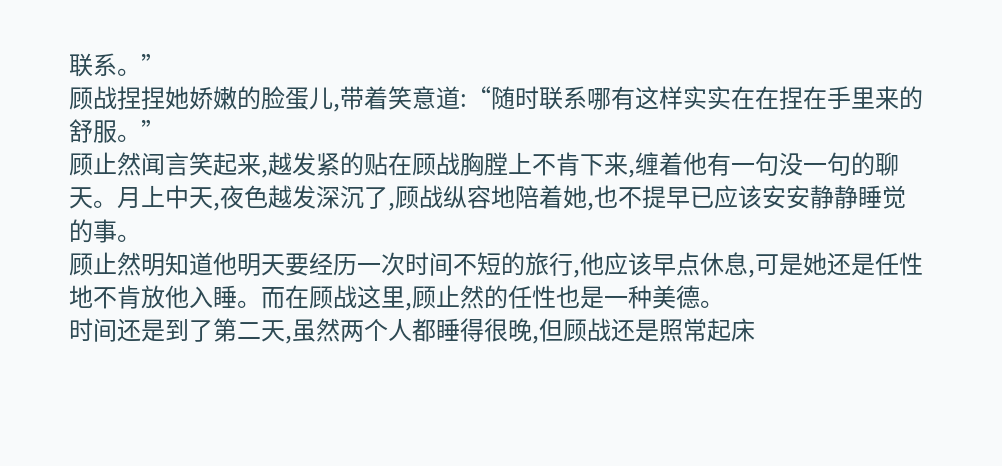联系。”
顾战捏捏她娇嫩的脸蛋儿,带着笑意道:“随时联系哪有这样实实在在捏在手里来的舒服。”
顾止然闻言笑起来,越发紧的贴在顾战胸膛上不肯下来,缠着他有一句没一句的聊天。月上中天,夜色越发深沉了,顾战纵容地陪着她,也不提早已应该安安静静睡觉的事。
顾止然明知道他明天要经历一次时间不短的旅行,他应该早点休息,可是她还是任性地不肯放他入睡。而在顾战这里,顾止然的任性也是一种美德。
时间还是到了第二天,虽然两个人都睡得很晚,但顾战还是照常起床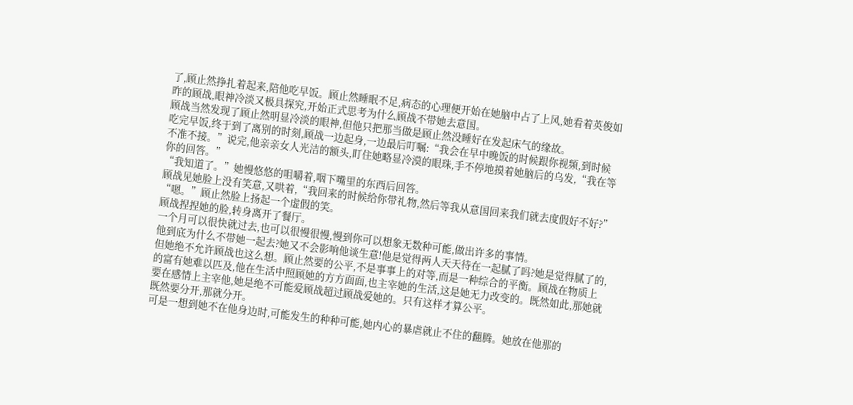了,顾止然挣扎着起来,陪他吃早饭。顾止然睡眠不足,病态的心理便开始在她脑中占了上风,她看着英俊如昨的顾战,眼神冷淡又极具探究,开始正式思考为什么顾战不带她去意国。
顾战当然发现了顾止然明显冷淡的眼神,但他只把那当做是顾止然没睡好在发起床气的缘故。
吃完早饭,终于到了离别的时刻,顾战一边起身,一边最后叮嘱:“我会在早中晚饭的时候跟你视频,到时候不准不接。”说完,他亲亲女人光洁的额头,盯住她略显冷漠的眼珠,手不停地摸着她脑后的乌发,“我在等你的回答。”
“我知道了。”她慢悠悠的咀嚼着,咽下嘴里的东西后回答。
顾战见她脸上没有笑意,又哄着,“我回来的时候给你带礼物,然后等我从意国回来我们就去度假好不好?”
“嗯。”顾止然脸上扬起一个虚假的笑。
顾战捏捏她的脸,转身离开了餐厅。
一个月可以很快就过去,也可以很慢很慢,慢到你可以想象无数种可能,做出许多的事情。
他到底为什么不带她一起去?她又不会影响他谈生意!他是觉得两人天天待在一起腻了吗?她是觉得腻了的,但她绝不允许顾战也这么想。顾止然要的公平,不是事事上的对等,而是一种综合的平衡。顾战在物质上的富有她难以匹及,他在生活中照顾她的方方面面,也主宰她的生活,这是她无力改变的。既然如此,那她就要在感情上主宰他,她是绝不可能爱顾战超过顾战爱她的。只有这样才算公平。
既然要分开,那就分开。
可是一想到她不在他身边时,可能发生的种种可能,她内心的暴虐就止不住的翻腾。她放在他那的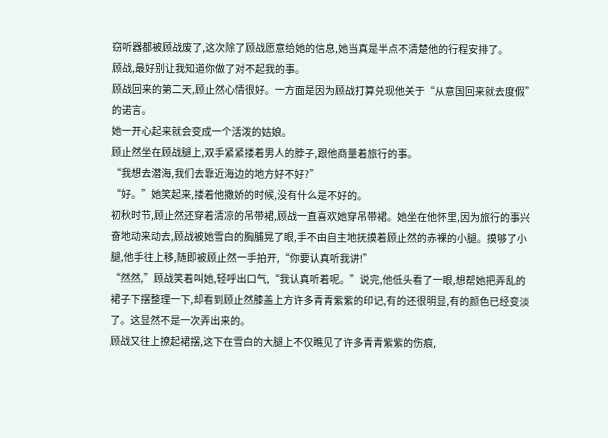窃听器都被顾战废了,这次除了顾战愿意给她的信息,她当真是半点不清楚他的行程安排了。
顾战,最好别让我知道你做了对不起我的事。
顾战回来的第二天,顾止然心情很好。一方面是因为顾战打算兑现他关于“从意国回来就去度假”的诺言。
她一开心起来就会变成一个活泼的姑娘。
顾止然坐在顾战腿上,双手紧紧搂着男人的脖子,跟他商量着旅行的事。
“我想去潜海,我们去靠近海边的地方好不好?”
“好。”她笑起来,搂着他撒娇的时候,没有什么是不好的。
初秋时节,顾止然还穿着清凉的吊带裙,顾战一直喜欢她穿吊带裙。她坐在他怀里,因为旅行的事兴奋地动来动去,顾战被她雪白的胸脯晃了眼,手不由自主地抚摸着顾止然的赤裸的小腿。摸够了小腿,他手往上移,随即被顾止然一手拍开,“你要认真听我讲!”
“然然,”顾战笑着叫她,轻呼出口气,“我认真听着呢。”说完,他低头看了一眼,想帮她把弄乱的裙子下摆整理一下,却看到顾止然膝盖上方许多青青紫紫的印记,有的还很明显,有的颜色已经变淡了。这显然不是一次弄出来的。
顾战又往上撩起裙摆,这下在雪白的大腿上不仅瞧见了许多青青紫紫的伤痕,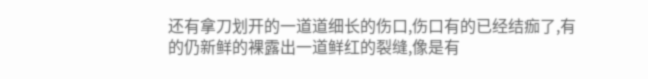还有拿刀划开的一道道细长的伤口,伤口有的已经结痂了,有的仍新鲜的裸露出一道鲜红的裂缝,像是有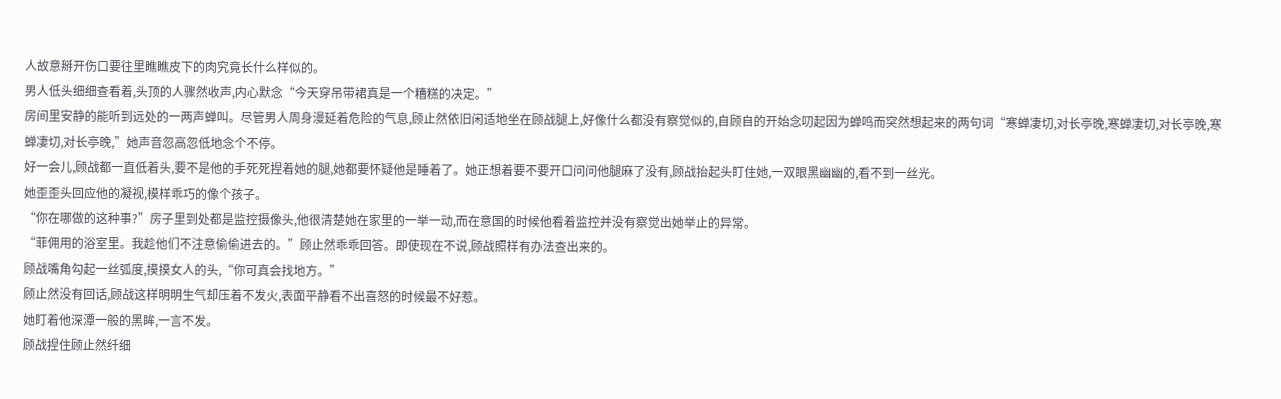人故意掰开伤口要往里瞧瞧皮下的肉究竟长什么样似的。
男人低头细细查看着,头顶的人骤然收声,内心默念“今天穿吊带裙真是一个糟糕的决定。”
房间里安静的能听到远处的一两声蝉叫。尽管男人周身漫延着危险的气息,顾止然依旧闲适地坐在顾战腿上,好像什么都没有察觉似的,自顾自的开始念叨起因为蝉鸣而突然想起来的两句词“寒蝉凄切,对长亭晚,寒蝉凄切,对长亭晚,寒蝉凄切,对长亭晚,”她声音忽高忽低地念个不停。
好一会儿,顾战都一直低着头,要不是他的手死死捏着她的腿,她都要怀疑他是睡着了。她正想着要不要开口问问他腿麻了没有,顾战抬起头盯住她,一双眼黑幽幽的,看不到一丝光。
她歪歪头回应他的凝视,模样乖巧的像个孩子。
“你在哪做的这种事?”房子里到处都是监控摄像头,他很清楚她在家里的一举一动,而在意国的时候他看着监控并没有察觉出她举止的异常。
“菲佣用的浴室里。我趁他们不注意偷偷进去的。”顾止然乖乖回答。即使现在不说,顾战照样有办法查出来的。
顾战嘴角勾起一丝弧度,摸摸女人的头,“你可真会找地方。”
顾止然没有回话,顾战这样明明生气却压着不发火,表面平静看不出喜怒的时候最不好惹。
她盯着他深潭一般的黑眸,一言不发。
顾战捏住顾止然纤细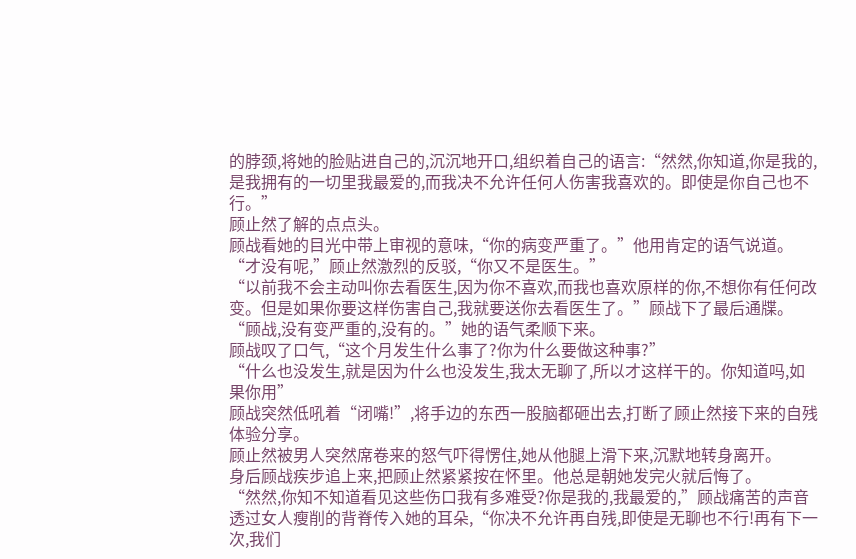的脖颈,将她的脸贴进自己的,沉沉地开口,组织着自己的语言:“然然,你知道,你是我的,是我拥有的一切里我最爱的,而我决不允许任何人伤害我喜欢的。即使是你自己也不行。”
顾止然了解的点点头。
顾战看她的目光中带上审视的意味,“你的病变严重了。”他用肯定的语气说道。
“才没有呢,”顾止然激烈的反驳,“你又不是医生。”
“以前我不会主动叫你去看医生,因为你不喜欢,而我也喜欢原样的你,不想你有任何改变。但是如果你要这样伤害自己,我就要送你去看医生了。”顾战下了最后通牒。
“顾战,没有变严重的,没有的。”她的语气柔顺下来。
顾战叹了口气,“这个月发生什么事了?你为什么要做这种事?”
“什么也没发生,就是因为什么也没发生,我太无聊了,所以才这样干的。你知道吗,如果你用”
顾战突然低吼着“闭嘴!”,将手边的东西一股脑都砸出去,打断了顾止然接下来的自残体验分享。
顾止然被男人突然席卷来的怒气吓得愣住,她从他腿上滑下来,沉默地转身离开。
身后顾战疾步追上来,把顾止然紧紧按在怀里。他总是朝她发完火就后悔了。
“然然,你知不知道看见这些伤口我有多难受?你是我的,我最爱的,”顾战痛苦的声音透过女人瘦削的背脊传入她的耳朵,“你决不允许再自残,即使是无聊也不行!再有下一次,我们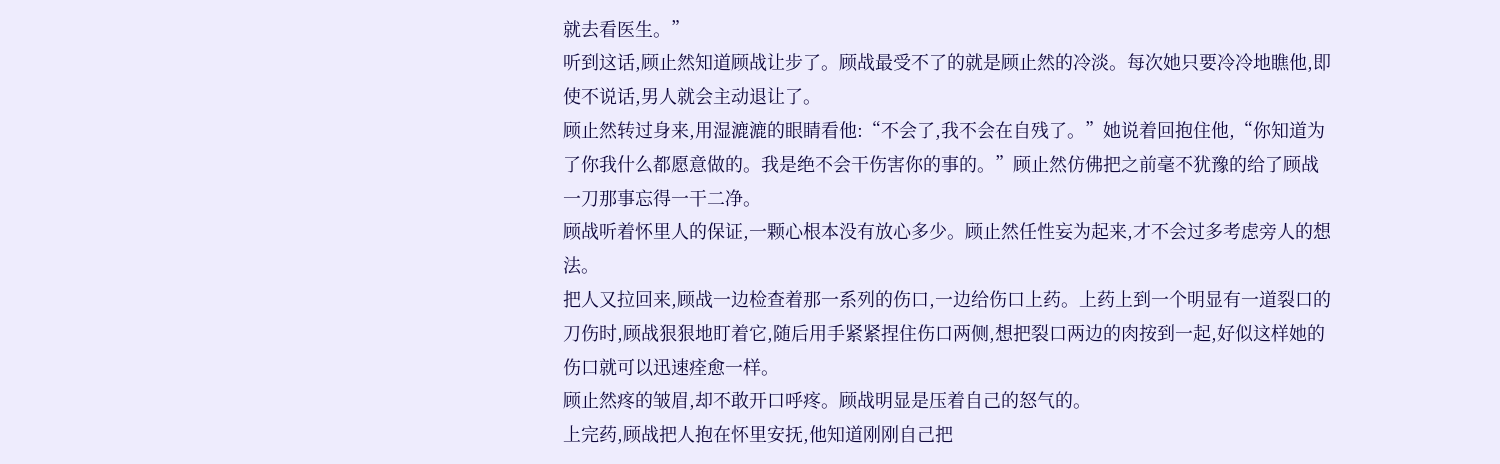就去看医生。”
听到这话,顾止然知道顾战让步了。顾战最受不了的就是顾止然的冷淡。每次她只要冷冷地瞧他,即使不说话,男人就会主动退让了。
顾止然转过身来,用湿漉漉的眼睛看他:“不会了,我不会在自残了。”她说着回抱住他,“你知道为了你我什么都愿意做的。我是绝不会干伤害你的事的。”顾止然仿佛把之前毫不犹豫的给了顾战一刀那事忘得一干二净。
顾战听着怀里人的保证,一颗心根本没有放心多少。顾止然任性妄为起来,才不会过多考虑旁人的想法。
把人又拉回来,顾战一边检查着那一系列的伤口,一边给伤口上药。上药上到一个明显有一道裂口的刀伤时,顾战狠狠地盯着它,随后用手紧紧捏住伤口两侧,想把裂口两边的肉按到一起,好似这样她的伤口就可以迅速痊愈一样。
顾止然疼的皱眉,却不敢开口呼疼。顾战明显是压着自己的怒气的。
上完药,顾战把人抱在怀里安抚,他知道刚刚自己把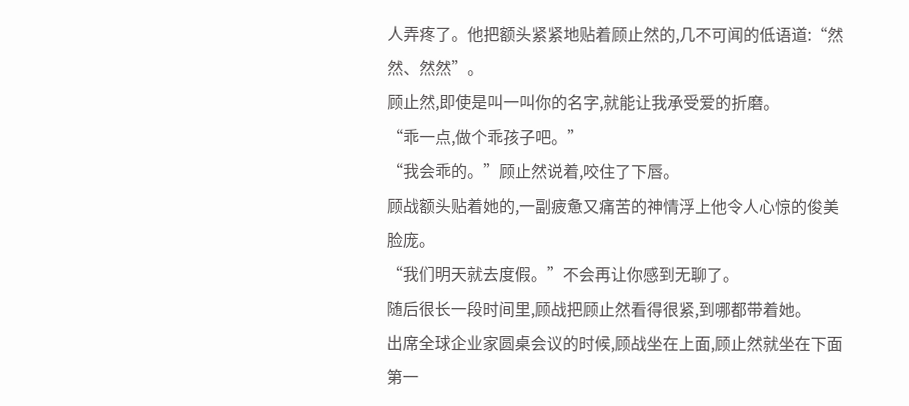人弄疼了。他把额头紧紧地贴着顾止然的,几不可闻的低语道:“然然、然然”。
顾止然,即使是叫一叫你的名字,就能让我承受爱的折磨。
“乖一点,做个乖孩子吧。”
“我会乖的。”顾止然说着,咬住了下唇。
顾战额头贴着她的,一副疲惫又痛苦的神情浮上他令人心惊的俊美脸庞。
“我们明天就去度假。”不会再让你感到无聊了。
随后很长一段时间里,顾战把顾止然看得很紧,到哪都带着她。
出席全球企业家圆桌会议的时候,顾战坐在上面,顾止然就坐在下面第一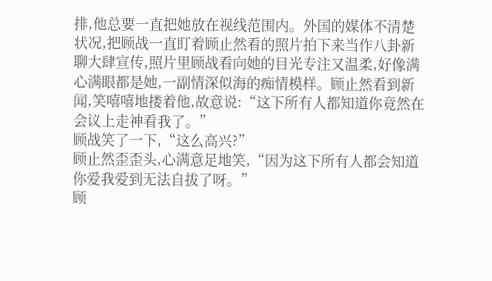排,他总要一直把她放在视线范围内。外国的媒体不清楚状况,把顾战一直盯着顾止然看的照片拍下来当作八卦新聊大肆宣传,照片里顾战看向她的目光专注又温柔,好像满心满眼都是她,一副情深似海的痴情模样。顾止然看到新闻,笑嘻嘻地搂着他,故意说:“这下所有人都知道你竟然在会议上走神看我了。”
顾战笑了一下,“这么高兴?”
顾止然歪歪头,心满意足地笑,“因为这下所有人都会知道你爱我爱到无法自拔了呀。”
顾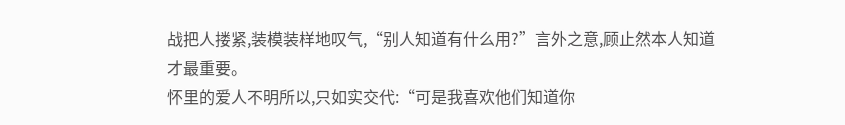战把人搂紧,装模装样地叹气,“别人知道有什么用?”言外之意,顾止然本人知道才最重要。
怀里的爱人不明所以,只如实交代:“可是我喜欢他们知道你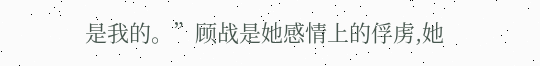是我的。”顾战是她感情上的俘虏,她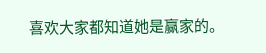喜欢大家都知道她是赢家的。